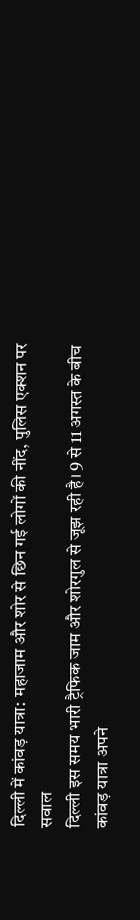दिल्ली में कांवड़ यात्रा: महाजाम और शोर से छिन गई लोगों की नींद, पुलिस एक्शन पर सवाल
दिल्ली इस समय भारी ट्रैफिक जाम और शोरगुल से जूझ रही है। 9 से 11 अगस्त के बीच कांवड़ यात्रा अपने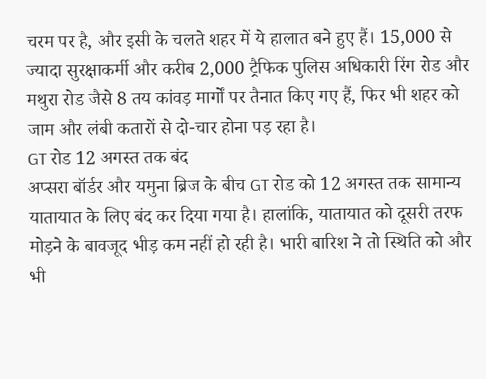चरम पर है, और इसी के चलते शहर में ये हालात बने हुए हैं। 15,000 से ज्यादा सुरक्षाकर्मी और करीब 2,000 ट्रैफिक पुलिस अधिकारी रिंग रोड और मथुरा रोड जैसे 8 तय कांवड़ मार्गों पर तैनात किए गए हैं, फिर भी शहर को जाम और लंबी कतारों से दो-चार होना पड़ रहा है।
GT रोड 12 अगस्त तक बंद
अप्सरा बॉर्डर और यमुना ब्रिज के बीच GT रोड को 12 अगस्त तक सामान्य यातायात के लिए बंद कर दिया गया है। हालांकि, यातायात को दूसरी तरफ मोड़ने के बावजूद भीड़ कम नहीं हो रही है। भारी बारिश ने तो स्थिति को और भी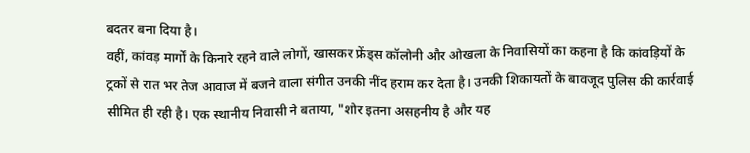बदतर बना दिया है।
वहीं, कांवड़ मार्गों के किनारे रहने वाले लोगों, खासकर फ्रेंड्स कॉलोनी और ओखला के निवासियों का कहना है कि कांवड़ियों के ट्रकों से रात भर तेज आवाज में बजने वाला संगीत उनकी नींद हराम कर देता है। उनकी शिकायतों के बावजूद पुलिस की कार्रवाई सीमित ही रही है। एक स्थानीय निवासी ने बताया, "शोर इतना असहनीय है और यह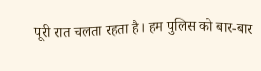पूरी रात चलता रहता है। हम पुलिस को बार-बार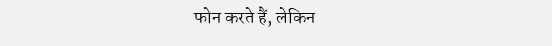फोन करते हैं, लेकिन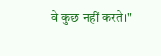वे कुछ नहीं करते।"